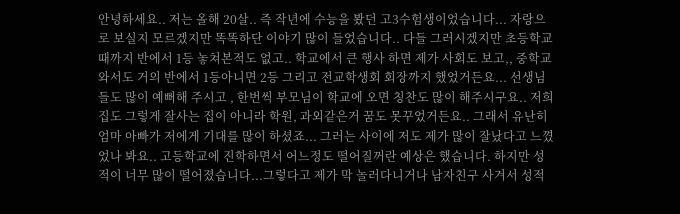안녕하세요.. 저는 올해 20살.. 즉 작년에 수능을 봤던 고3수험생이었습니다... 자랑으로 보실지 모르겠지만 똑똑하단 이야기 많이 들었습니다.. 다들 그러시겠지만 초등학교때까지 반에서 1등 놓쳐본적도 없고.. 학교에서 큰 행사 하면 제가 사회도 보고,, 중학교 와서도 거의 반에서 1등아니면 2등 그리고 전교학생회 회장까지 했었거든요... 선생님들도 많이 예뻐해 주시고 , 한번씩 부모님이 학교에 오면 칭찬도 많이 해주시구요.. 저희집도 그렇게 잘사는 집이 아니라 학원, 과외같은거 꿈도 못꾸었거든요.. 그래서 유난히 엄마 아빠가 저에게 기대를 많이 하셨죠... 그러는 사이에 저도 제가 많이 잘났다고 느꼈었나 봐요.. 고등학교에 진학하면서 어느정도 떨어질꺼란 예상은 했습니다. 하지만 성적이 너무 많이 떨어졌습니다...그렇다고 제가 막 놀러다니거나 남자친구 사겨서 성적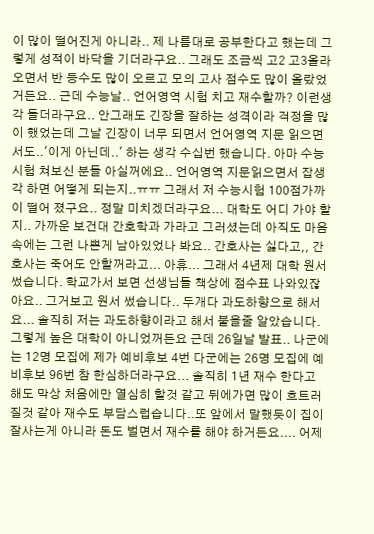이 많이 떨어진게 아니라.. 제 나름대로 공부한다고 했는데 그렇게 성적이 바닥을 기더라구요.. 그래도 조금씩 고2 고3올라오면서 반 등수도 많이 오르고 모의 고사 점수도 많이 올랐었거든요.. 근데 수능날.. 언어영역 시험 치고 재수할까? 이런생각 들더라구요.. 안그래도 긴장을 잘하는 성격이라 걱정을 많이 했었는데 그날 긴장이 너무 되면서 언어영역 지문 읽으면서도..'이게 아닌데..' 하는 생각 수십번 했습니다. 아마 수능시험 쳐보신 분들 아실꺼에요.. 언어영역 지문읽으면서 잡생각 하면 어떻게 되는지..ㅠㅠ 그래서 저 수능시험 100점가까이 떨어 졌구요.. 정말 미치겠더라구요... 대학도 어디 가야 할지.. 가까운 보건대 간호학과 가라고 그러셨는데 아직도 마음속에는 그런 나쁜게 남아있었나 봐요.. 간호사는 싫다고,, 간호사는 죽어도 안할꺼라고... 아휴... 그래서 4년제 대학 원서썼습니다. 학교가서 보면 선생님들 책상에 점수표 나와있잖아요.. 그거보고 원서 썼습니다.. 두개다 과도하향으로 해서요... 솔직히 저는 과도하향이라고 해서 붙을줄 알았습니다. 그렇게 높은 대학이 아니었꺼든요 근데 26일날 발표.. 나군에는 12명 모집에 제가 예비후보 4번 다군에는 26명 모집에 예비후보 96번 참 한심하더라구요... 솔직히 1년 재수 한다고 해도 막상 처음에만 열심히 할것 같고 뒤에가면 많이 흐트러질것 같아 재수도 부담스럽습니다..또 앞에서 말했듯이 집이 잘사는게 아니라 돈도 벌면서 재수를 해야 하거든요.... 어제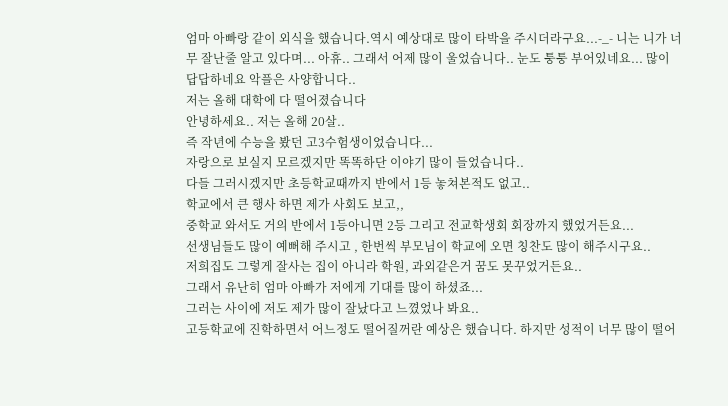엄마 아빠랑 같이 외식을 했습니다.역시 예상대로 많이 타박을 주시더라구요...-_- 니는 니가 너무 잘난줄 알고 있다며... 아휴.. 그래서 어제 많이 울었습니다.. 눈도 퉁퉁 부어있네요... 많이 답답하네요 악플은 사양합니다..
저는 올해 대학에 다 떨어졌습니다
안녕하세요.. 저는 올해 20살..
즉 작년에 수능을 봤던 고3수험생이었습니다...
자랑으로 보실지 모르겠지만 똑똑하단 이야기 많이 들었습니다..
다들 그러시겠지만 초등학교때까지 반에서 1등 놓쳐본적도 없고..
학교에서 큰 행사 하면 제가 사회도 보고,,
중학교 와서도 거의 반에서 1등아니면 2등 그리고 전교학생회 회장까지 했었거든요...
선생님들도 많이 예뻐해 주시고 , 한번씩 부모님이 학교에 오면 칭찬도 많이 해주시구요..
저희집도 그렇게 잘사는 집이 아니라 학원, 과외같은거 꿈도 못꾸었거든요..
그래서 유난히 엄마 아빠가 저에게 기대를 많이 하셨죠...
그러는 사이에 저도 제가 많이 잘났다고 느꼈었나 봐요..
고등학교에 진학하면서 어느정도 떨어질꺼란 예상은 했습니다. 하지만 성적이 너무 많이 떨어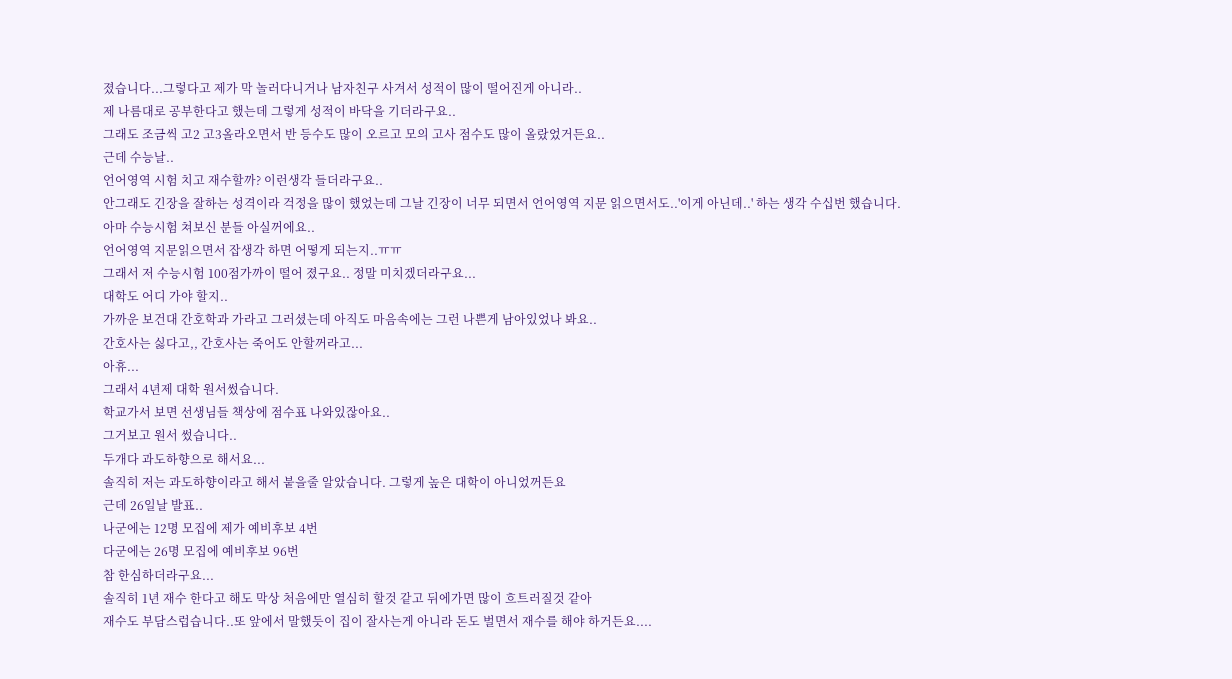졌습니다...그렇다고 제가 막 놀러다니거나 남자친구 사겨서 성적이 많이 떨어진게 아니라..
제 나름대로 공부한다고 했는데 그렇게 성적이 바닥을 기더라구요..
그래도 조금씩 고2 고3올라오면서 반 등수도 많이 오르고 모의 고사 점수도 많이 올랐었거든요..
근데 수능날..
언어영역 시험 치고 재수할까? 이런생각 들더라구요..
안그래도 긴장을 잘하는 성격이라 걱정을 많이 했었는데 그날 긴장이 너무 되면서 언어영역 지문 읽으면서도..'이게 아닌데..' 하는 생각 수십번 했습니다.
아마 수능시험 쳐보신 분들 아실꺼에요..
언어영역 지문읽으면서 잡생각 하면 어떻게 되는지..ㅠㅠ
그래서 저 수능시험 100점가까이 떨어 졌구요.. 정말 미치겠더라구요...
대학도 어디 가야 할지..
가까운 보건대 간호학과 가라고 그러셨는데 아직도 마음속에는 그런 나쁜게 남아있었나 봐요..
간호사는 싫다고,, 간호사는 죽어도 안할꺼라고...
아휴...
그래서 4년제 대학 원서썼습니다.
학교가서 보면 선생님들 책상에 점수표 나와있잖아요..
그거보고 원서 썼습니다..
두개다 과도하향으로 해서요...
솔직히 저는 과도하향이라고 해서 붙을줄 알았습니다. 그렇게 높은 대학이 아니었꺼든요
근데 26일날 발표..
나군에는 12명 모집에 제가 예비후보 4번
다군에는 26명 모집에 예비후보 96번
참 한심하더라구요...
솔직히 1년 재수 한다고 해도 막상 처음에만 열심히 할것 같고 뒤에가면 많이 흐트러질것 같아
재수도 부담스럽습니다..또 앞에서 말했듯이 집이 잘사는게 아니라 돈도 벌면서 재수를 해야 하거든요....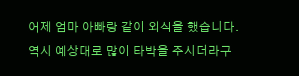어제 엄마 아빠랑 같이 외식을 했습니다.역시 예상대로 많이 타박을 주시더라구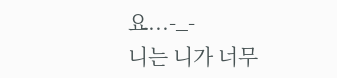요...-_-
니는 니가 너무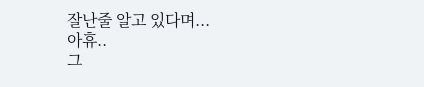잘난줄 알고 있다며...
아휴..
그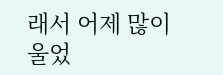래서 어제 많이 울었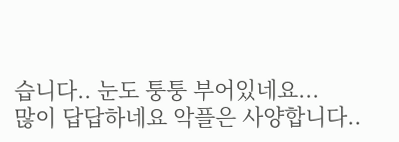습니다.. 눈도 퉁퉁 부어있네요...
많이 답답하네요 악플은 사양합니다..